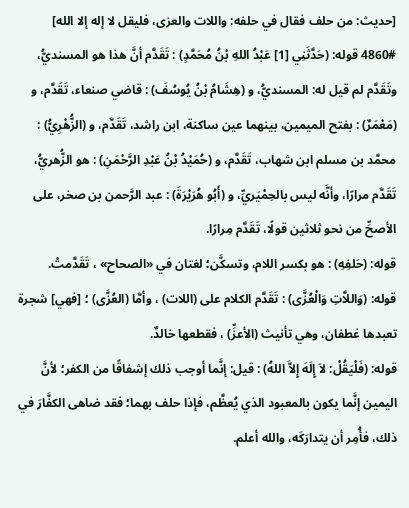[حديث: من حلف فقال في حلفه: واللات والعزى، فليقل لا إله إلا الله]
4860# قوله: (حَدَّثَنِي [1] عَبْدُ اللهِ بْنُ مُحَمَّدٍ) : تَقَدَّم أنَّ هذا هو المسنديُّ، وتَقَدَّم لم قيل له: المسنديُّ، و (هِشَامُ بْنُ يُوسُفَ) : قاضي صنعاء، تَقَدَّم، و (مَعْمَرٌ) : بفتح الميمين، بينهما عين ساكنة، ابن راشد، تَقَدَّم، و (الزُّهْرِيُّ) : محمَّد بن مسلم ابن شهاب، تَقَدَّم، و (حُمَيْدُ بْنُ عَبْدِ الرَّحْمَنِ) : هو الزُّهريُّ، تَقَدَّم مرارًا، وأنَّه ليس بالحِمْيَريِّ، و (أَبُو هُرَيْرَةَ) : عبد الرَّحمن بن صخر، على الأصحِّ من نحو ثلاثين قولًا، تَقَدَّم مِرارًا.
قوله: (حَلفِهِ) : هو بكسر اللام، وتسكَّن؛ لغتان في «الصحاح» ، تَقَدَّمتْ.
قوله: (وَاللاَّتِ وَالْعُزَّى) : تَقَدَّم الكلام على (اللات) ، وأمَّا (العُزَّى) ؛ [فهي] شجرة تعبدها غطفان، وهي تأنيث (الأعزِّ) ، فقطعها خالدٌ.
قوله: (فَلْيَقُلْ: لاَ إِلَهَ إِلاَّ اللهُ) : قيل: إنَّما أوجب ذلك إشفاقًا من الكفر؛ لأنَّ اليمين إنَّما يكون بالمعبود الذي يُعظَّم، فإذا حلف بهما؛ فقد ضاهى الكفَّارَ في ذلك، فأُمِر أن يتدارَكَه، والله أعلم.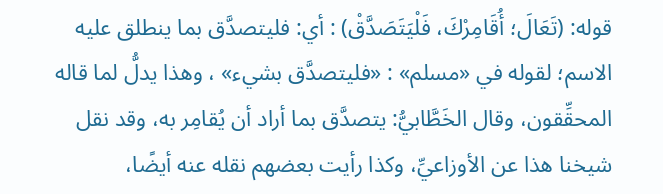قوله: (تَعَالَ؛ أُقَامِرْكَ، فَلْيَتَصَدَّقْ) : أي: فليتصدَّق بما ينطلق عليه الاسم؛ لقوله في «مسلم» : «فليتصدَّق بشيء» ، وهذا يدلُّ لما قاله المحقِّقون، وقال الخَطَّابيُّ: يتصدَّق بما أراد أن يُقامِر به، وقد نقل شيخنا هذا عن الأوزاعيِّ، وكذا رأيت بعضهم نقله عنه أيضًا،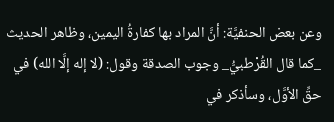وعن بعض الحنفيَّة: أنَّ المراد بها كفارةُ اليمين، وظاهر الحديث _كما قال القُرْطبيُّ_ وجوب الصدقة وقول: (لا إله إلَّا الله) في حقِّ الأوَّل، وسأذكر في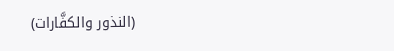(النذور والكفَّارات)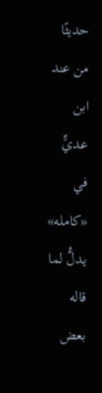حديثًا من عند ابن عديٍّ في «كامله» يدلُّ لما قاله بعض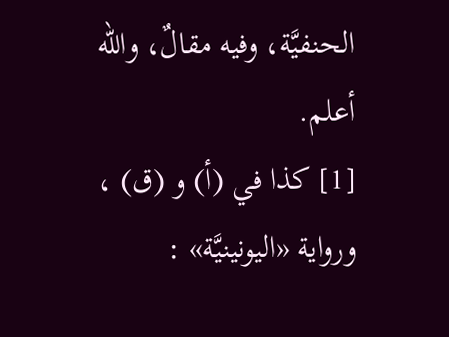الحنفيَّة، وفيه مقالٌ، والله أعلم.
[1] كذا في (أ) و (ق) ، ورواية «اليونينيَّة» :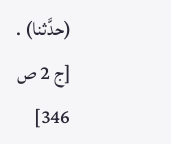(حدَّثنا) .
[ج 2 ص 346]